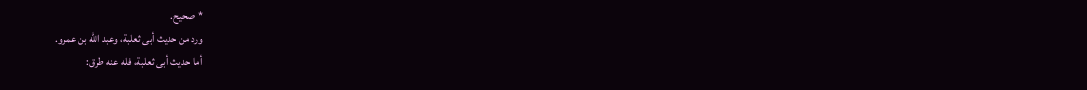* صحيح.
ورد من حديث أبى ثعلبة، وعبد الله بن عمرو.
أما حديث أبى ثعلبة، فله عنه طرق: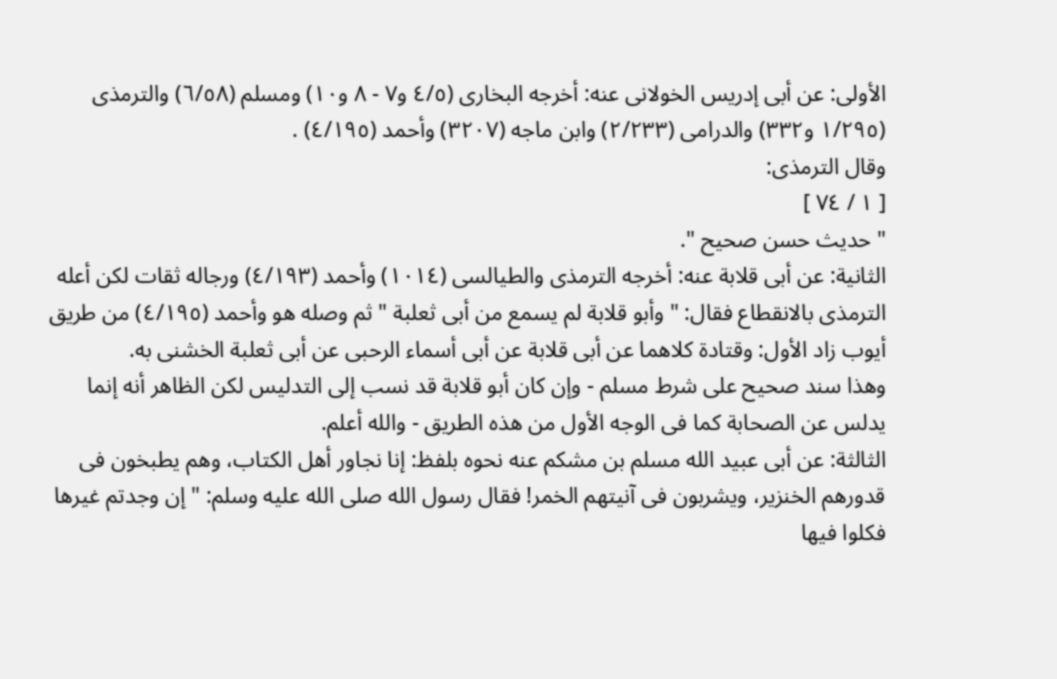الأولى: عن أبى إدريس الخولانى عنه: أخرجه البخارى (٤/٥ و٧ - ٨ و١٠) ومسلم (٦/٥٨) والترمذى (١/٢٩٥ و٣٣٢) والدرامى (٢/٢٣٣) وابن ماجه (٣٢٠٧) وأحمد (٤/١٩٥) .
وقال الترمذى:
[ ١ / ٧٤ ]
" حديث حسن صحيح ".
الثانية: عن أبى قلابة عنه: أخرجه الترمذى والطيالسى (١٠١٤) وأحمد (٤/١٩٣) ورجاله ثقات لكن أعله الترمذى بالانقطاع فقال: " وأبو قلابة لم يسمع من أبى ثعلبة " ثم وصله هو وأحمد (٤/١٩٥) من طريق أيوب زاد الأول: وقتادة كلاهما عن أبى قلابة عن أبى أسماء الرحبى عن أبى ثعلبة الخشنى به.
وهذا سند صحيح على شرط مسلم - وإن كان أبو قلابة قد نسب إلى التدليس لكن الظاهر أنه إنما يدلس عن الصحابة كما فى الوجه الأول من هذه الطريق - والله أعلم.
الثالثة: عن أبى عبيد الله مسلم بن مشكم عنه نحوه بلفظ: إنا نجاور أهل الكتاب، وهم يطبخون فى قدورهم الخنزير، ويشربون فى آنيتهم الخمر! فقال رسول الله صلى الله عليه وسلم: " إن وجدتم غيرها فكلوا فيها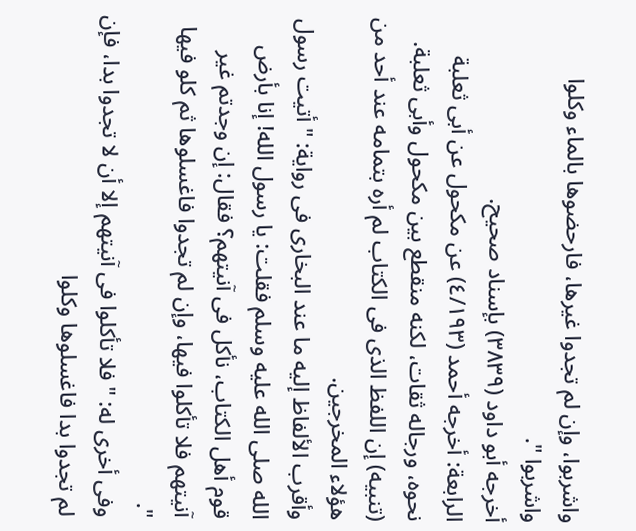واشربوا، وإن لم تجدوا غيرها، فارحضوها بالماء وكلوا واشربوا ".
أخرجه أبو داود (٣٨٣٩) بإسناد صحيح.
الرابعة: أخرجه أحمد (٤/١٩٣) عن مكحول عن أبى ثعلبة نحوه، ورجاله ثقات، لكنه منقطع بين مكحول وأبى ثعلبة.
(تنبيه) إن اللفظ الذى فى الكتاب لم أره بتمامه عند أحد من هؤلاء المخرجين.
وأقرب الألفاظ إليه ما عند البخارى فى رواية: " أتيت رسول الله صلى الله عليه وسلم فقلت: يا رسول الله! إنا بأرض قوم أهل الكتاب، نأكل فى آنيتهم؟ فقال: إن وجدتم غير آنيتهم فلا تأكلوا فيها، وإن لم تجدوا فاغسلوها ثم كلو فيها ".
وفى أخرى له: " فلا تأكلوا فى آنيتهم إلا أن لا تجدوا بدا، فإن لم تجدوا بدا فاغسلوها وكلوا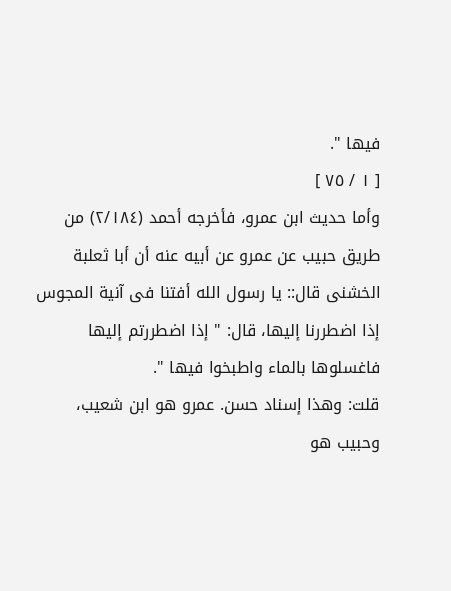فيها ".
[ ١ / ٧٥ ]
وأما حديث ابن عمرو، فأخرجه أحمد (٢/١٨٤) من طريق حبيب عن عمرو عن أبيه عنه أن أبا ثعلبة الخشنى قال:: يا رسول الله أفتنا فى آنية المجوس إذا اضطررنا إليها، قال: " إذا اضطررتم إليها فاغسلوها بالماء واطبخوا فيها ".
قلت: وهذا إسناد حسن. عمرو هو ابن شعيب، وحبيب هو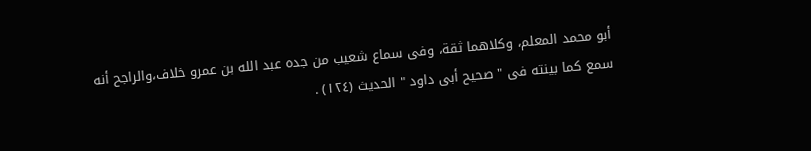أبو محمد المعلم، وكلاهما ثقة، وفى سماع شعيب من جده عبد الله بن عمرو خلاف،والراجح أنه سمع كما بينته فى " صحيح أبى داود " الحديث (١٢٤) .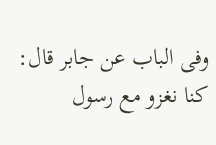وفى الباب عن جابر قال: كنا نغزو مع رسول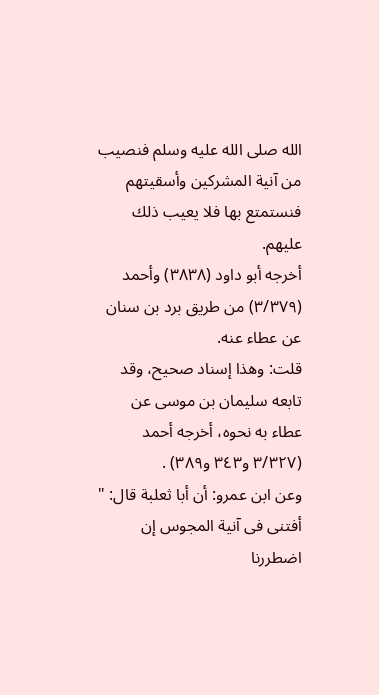الله صلى الله عليه وسلم فنصيب من آنية المشركين وأسقيتهم فنستمتع بها فلا يعيب ذلك عليهم.
أخرجه أبو داود (٣٨٣٨) وأحمد (٣/٣٧٩) من طريق برد بن سنان عن عطاء عنه.
قلت: وهذا إسناد صحيح، وقد تابعه سليمان بن موسى عن عطاء به نحوه، أخرجه أحمد (٣/٣٢٧ و٣٤٣ و٣٨٩) .
وعن ابن عمرو: أن أبا ثعلبة قال: " أفتنى فى آنية المجوس إن اضطررنا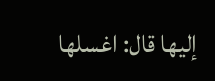إليها قال: اغسلها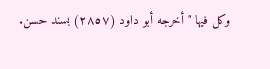وكل فيها " أخرجه أبو داود (٢٨٥٧) بسند حسن.